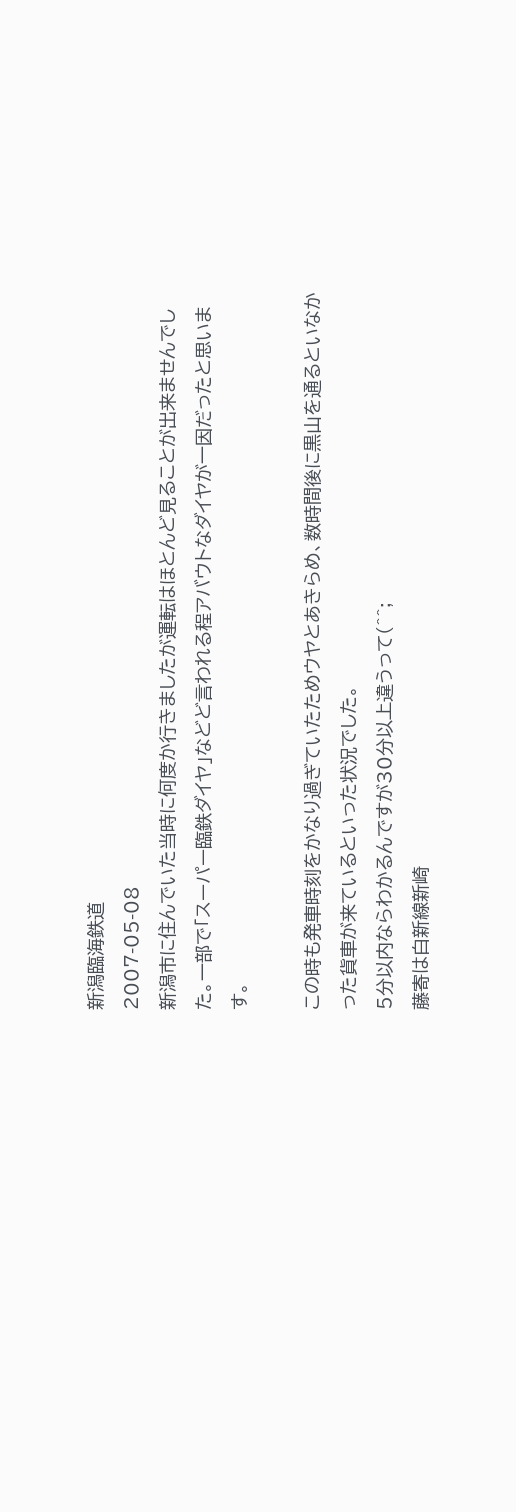新潟臨海鉄道
2007-05-08
新潟市に住んでいた当時に何度か行きましたが運転はほとんど見ることが出来ませんでした。一部で「スーパー臨鉄ダイヤ」などど言われる程アバウトなダイヤが一因だったと思います。

この時も発車時刻をかなり過ぎていたためウヤとあきらめ、数時間後に黒山を通るといなかった貨車が来ているといった状況でした。
5分以内ならわかるんですが30分以上違うって(^^;
藤寄は白新線新崎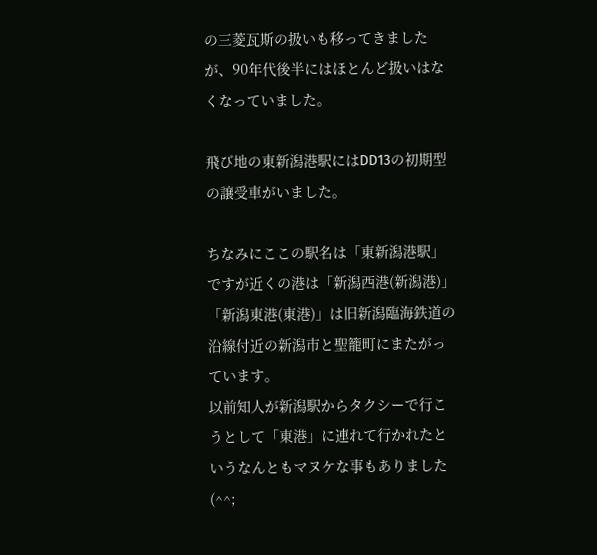の三菱瓦斯の扱いも移ってきましたが、90年代後半にはほとんど扱いはなくなっていました。

飛び地の東新潟港駅にはDD13の初期型の譲受車がいました。

ちなみにここの駅名は「東新潟港駅」ですが近くの港は「新潟西港(新潟港)」
「新潟東港(東港)」は旧新潟臨海鉄道の沿線付近の新潟市と聖籠町にまたがっています。
以前知人が新潟駅からタクシーで行こうとして「東港」に連れて行かれたというなんともマヌケな事もありました(^^;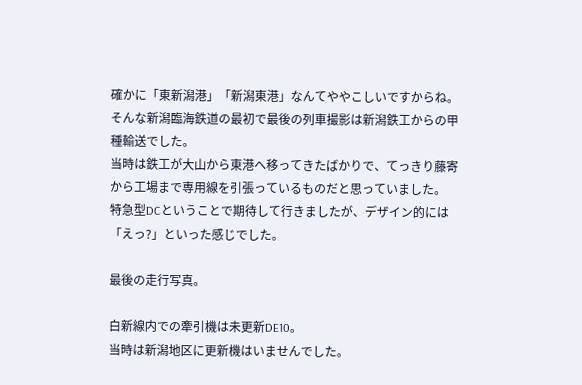確かに「東新潟港」「新潟東港」なんてややこしいですからね。
そんな新潟臨海鉄道の最初で最後の列車撮影は新潟鉄工からの甲種輸送でした。
当時は鉄工が大山から東港へ移ってきたばかりで、てっきり藤寄から工場まで専用線を引張っているものだと思っていました。
特急型DCということで期待して行きましたが、デザイン的には「えっ?」といった感じでした。

最後の走行写真。

白新線内での牽引機は未更新DE10。
当時は新潟地区に更新機はいませんでした。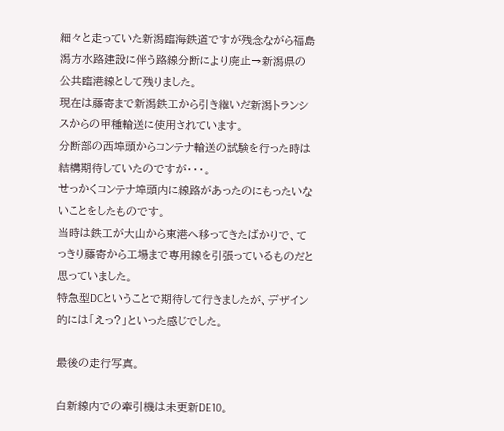細々と走っていた新潟臨海鉄道ですが残念ながら福島潟方水路建設に伴う路線分断により廃止→新潟県の公共臨港線として残りました。
現在は藤寄まで新潟鉄工から引き継いだ新潟トランシスからの甲種輸送に使用されています。
分断部の西埠頭からコンテナ輸送の試験を行った時は結構期待していたのですが・・・。
せっかくコンテナ埠頭内に線路があったのにもったいないことをしたものです。
当時は鉄工が大山から東港へ移ってきたばかりで、てっきり藤寄から工場まで専用線を引張っているものだと思っていました。
特急型DCということで期待して行きましたが、デザイン的には「えっ?」といった感じでした。

最後の走行写真。

白新線内での牽引機は未更新DE10。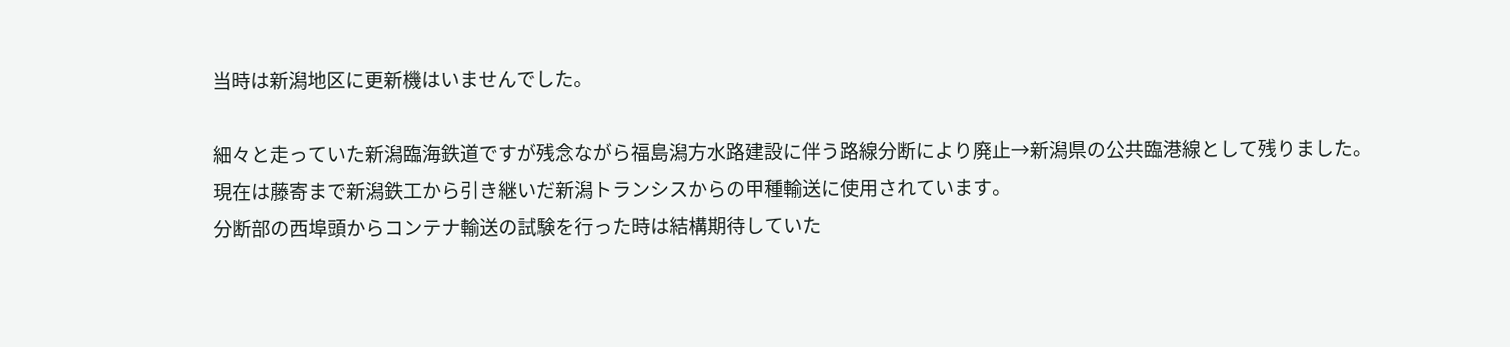当時は新潟地区に更新機はいませんでした。

細々と走っていた新潟臨海鉄道ですが残念ながら福島潟方水路建設に伴う路線分断により廃止→新潟県の公共臨港線として残りました。
現在は藤寄まで新潟鉄工から引き継いだ新潟トランシスからの甲種輸送に使用されています。
分断部の西埠頭からコンテナ輸送の試験を行った時は結構期待していた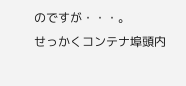のですが・・・。
せっかくコンテナ埠頭内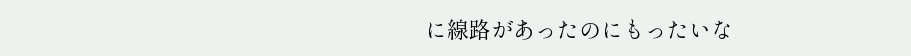に線路があったのにもったいな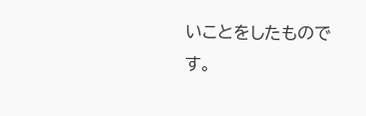いことをしたものです。